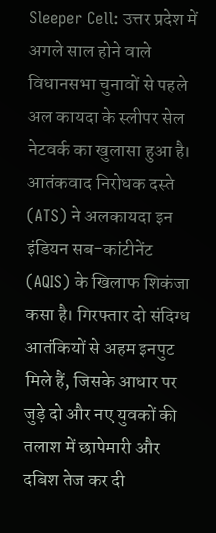Sleeper Cell: उत्तर प्रदेश में अगले साल होने वाले विधानसभा चुनावों से पहले अल कायदा के स्लीपर सेल नेटवर्क का खुलासा हुआ है। आतंकवाद निरोधक दस्ते (ATS) ने अलकायदा इन इंडियन सब-कांटीनेंट (AQIS) के खिलाफ शिकंजा कसा है। गिरफ्तार दो संदिग्ध आतंकियों से अहम इनपुट मिले हैं, जिसके आधार पर जुड़े दो और नए युवकों की तलाश में छापेमारी और दबिश तेज कर दी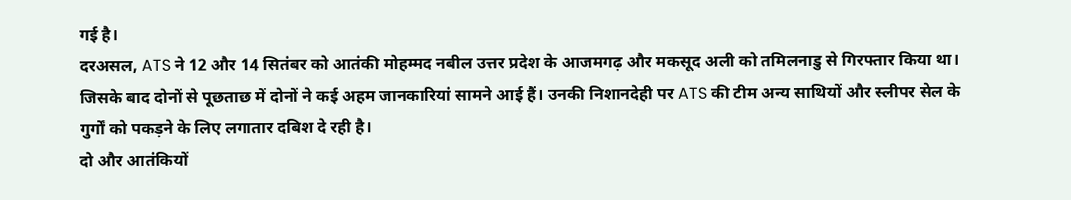गई है।
दरअसल, ATS ने 12 और 14 सितंबर को आतंकी मोहम्मद नबील उत्तर प्रदेश के आजमगढ़ और मकसूद अली को तमिलनाडु से गिरफ्तार किया था। जिसके बाद दोनों से पूछताछ में दोनों ने कई अहम जानकारियां सामने आई हैं। उनकी निशानदेही पर ATS की टीम अन्य साथियों और स्लीपर सेल के गुर्गों को पकड़ने के लिए लगातार दबिश दे रही है।
दो और आतंकियों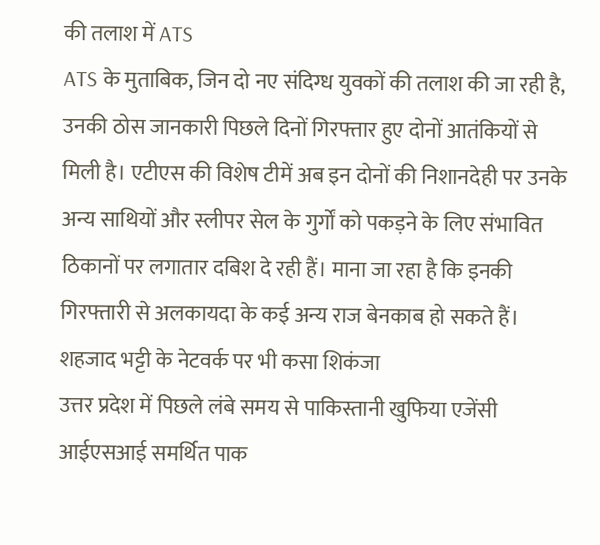की तलाश में ATS
ATS के मुताबिक, जिन दो नए संदिग्ध युवकों की तलाश की जा रही है, उनकी ठोस जानकारी पिछले दिनों गिरफ्तार हुए दोनों आतंकियों से मिली है। एटीएस की विशेष टीमें अब इन दोनों की निशानदेही पर उनके अन्य साथियों और स्लीपर सेल के गुर्गों को पकड़ने के लिए संभावित ठिकानों पर लगातार दबिश दे रही हैं। माना जा रहा है कि इनकी गिरफ्तारी से अलकायदा के कई अन्य राज बेनकाब हो सकते हैं।
शहजाद भट्टी के नेटवर्क पर भी कसा शिकंजा
उत्तर प्रदेश में पिछले लंबे समय से पाकिस्तानी खुफिया एजेंसी आईएसआई समर्थित पाक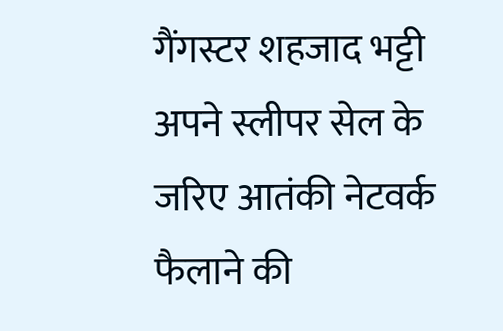गैंगस्टर शहजाद भट्टी अपने स्लीपर सेल के जरिए आतंकी नेटवर्क फैलाने की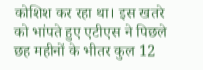कोशिश कर रहा था। इस खतरे को भांपते हुए एटीएस ने पिछले छह महीनों के भीतर कुल 12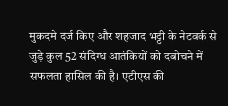मुकदमे दर्ज किए और शहजाद भट्टी के नेटवर्क से जुड़े कुल 52 संदिग्ध आतंकियों को दबोचने में सफलता हासिल की है। एटीएस की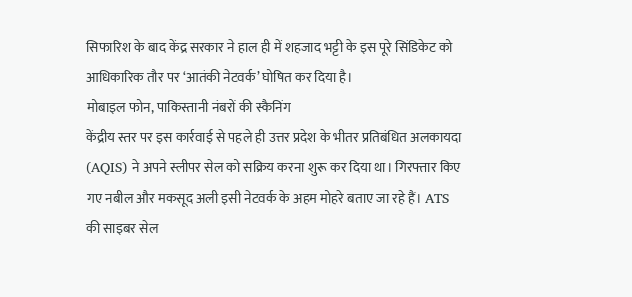सिफारिश के बाद केंद्र सरकार ने हाल ही में शहजाद भट्टी के इस पूरे सिंडिकेट को आधिकारिक तौर पर ‘आतंकी नेटवर्क’ घोषित कर दिया है।
मोबाइल फोन, पाकिस्तानी नंबरों की स्कैनिंग
केंद्रीय स्तर पर इस कार्रवाई से पहले ही उत्तर प्रदेश के भीतर प्रतिबंधित अलकायदा (AQIS) ने अपने स्लीपर सेल को सक्रिय करना शुरू कर दिया था। गिरफ्तार किए गए नबील और मकसूद अली इसी नेटवर्क के अहम मोहरे बताए जा रहे हैं। ATS की साइबर सेल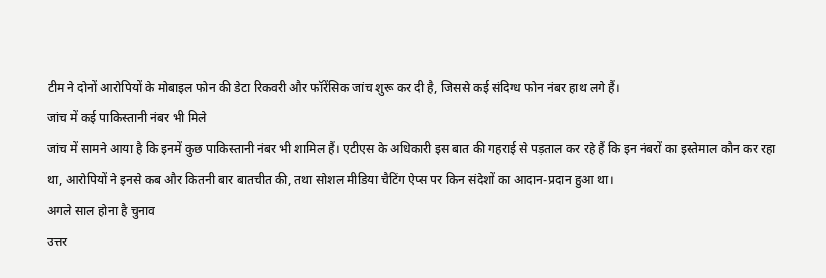टीम ने दोनों आरोपियों के मोबाइल फोन की डेटा रिकवरी और फॉरेंसिक जांच शुरू कर दी है, जिससे कई संदिग्ध फोन नंबर हाथ लगे हैं।
जांच में कई पाकिस्तानी नंबर भी मिले
जांच में सामने आया है कि इनमें कुछ पाकिस्तानी नंबर भी शामिल हैं। एटीएस के अधिकारी इस बात की गहराई से पड़ताल कर रहे हैं कि इन नंबरों का इस्तेमाल कौन कर रहा था, आरोपियों ने इनसे कब और कितनी बार बातचीत की, तथा सोशल मीडिया चैटिंग ऐप्स पर किन संदेशों का आदान-प्रदान हुआ था।
अगले साल होना है चुनाव
उत्तर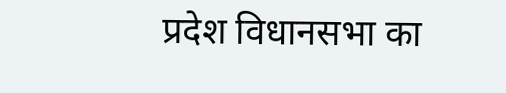प्रदेश विधानसभा का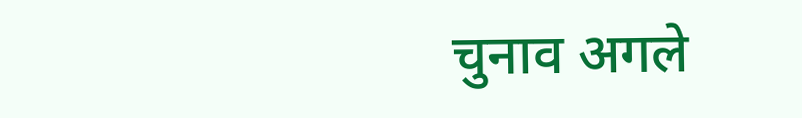चुनाव अगले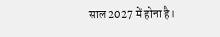साल 2027 में होना है।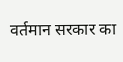वर्तमान सरकार का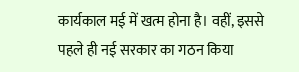कार्यकाल मई में खत्म होना है। वहीं, इससे पहले ही नई सरकार का गठन किया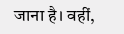जाना है। वहीं,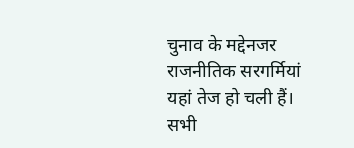चुनाव के मद्देनजर राजनीतिक सरगर्मियां यहां तेज हो चली हैं। सभी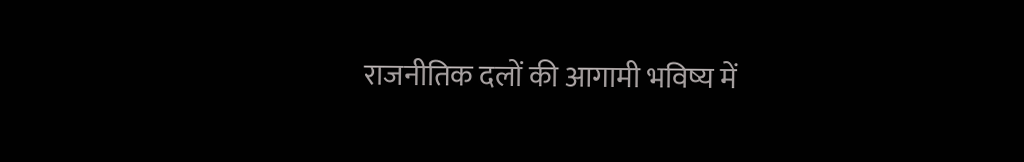राजनीतिक दलों की आगामी भविष्य में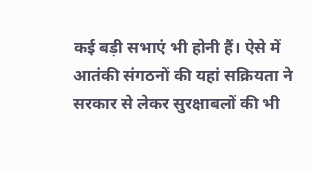कई बड़ी सभाएं भी होनी हैं। ऐसे में आतंकी संगठनों की यहां सक्रियता ने सरकार से लेकर सुरक्षाबलों की भी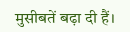मुसीबतें बढ़ा दी हैं।